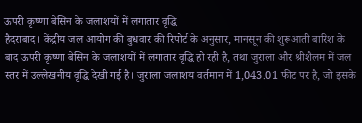ऊपरी कृष्णा बेसिन के जलाशयों में लगातार वृद्धि
हैदराबाद। केंद्रीय जल आयोग की बुधवार की रिपोर्ट के अनुसार, मानसून की शुरूआती बारिश के बाद ऊपरी कृष्णा बेसिन के जलाशयों में लगातार वृद्धि हो रही है, तथा जुराला और श्रीशैलम में जल स्तर में उल्लेखनीय वृद्धि देखी गई है। जुराला जलाशय वर्तमान में 1,043.01 फीट पर है, जो इसके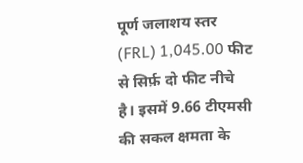पूर्ण जलाशय स्तर (FRL) 1,045.00 फीट से सिर्फ़ दो फीट नीचे है। इसमें 9.66 टीएमसी की सकल क्षमता के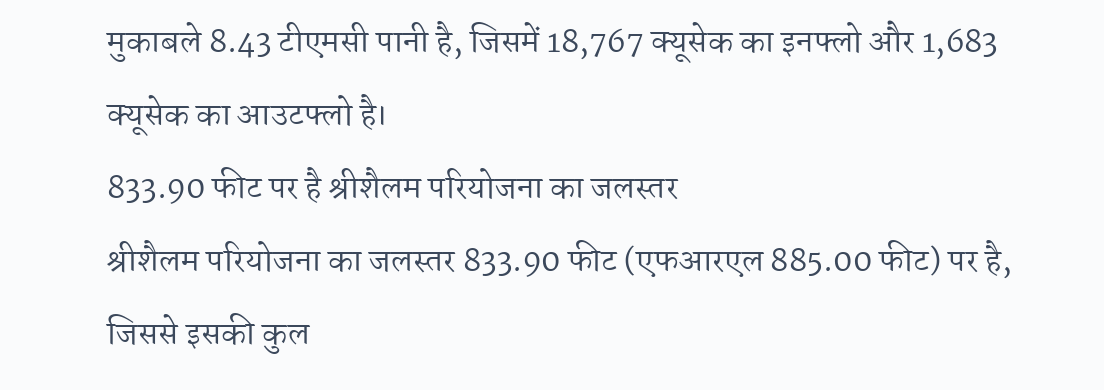मुकाबले 8.43 टीएमसी पानी है, जिसमें 18,767 क्यूसेक का इनफ्लो और 1,683 क्यूसेक का आउटफ्लो है।
833.90 फीट पर है श्रीशैलम परियोजना का जलस्तर
श्रीशैलम परियोजना का जलस्तर 833.90 फीट (एफआरएल 885.00 फीट) पर है, जिससे इसकी कुल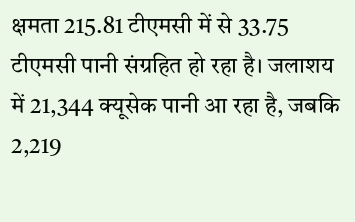क्षमता 215.81 टीएमसी में से 33.75 टीएमसी पानी संग्रहित हो रहा है। जलाशय में 21,344 क्यूसेक पानी आ रहा है, जबकि 2,219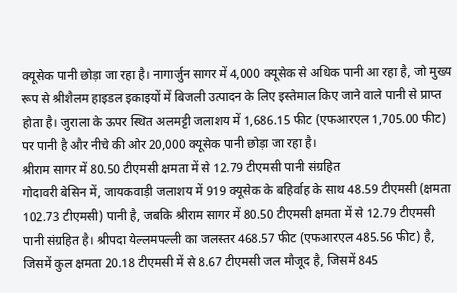क्यूसेक पानी छोड़ा जा रहा है। नागार्जुन सागर में 4,000 क्यूसेक से अधिक पानी आ रहा है, जो मुख्य रूप से श्रीशैलम हाइडल इकाइयों में बिजली उत्पादन के लिए इस्तेमाल किए जाने वाले पानी से प्राप्त होता है। जुराला के ऊपर स्थित अलमट्टी जलाशय में 1,686.15 फीट (एफआरएल 1,705.00 फीट) पर पानी है और नीचे की ओर 20,000 क्यूसेक पानी छोड़ा जा रहा है।
श्रीराम सागर में 80.50 टीएमसी क्षमता में से 12.79 टीएमसी पानी संग्रहित
गोदावरी बेसिन में, जायकवाड़ी जलाशय में 919 क्यूसेक के बहिर्वाह के साथ 48.59 टीएमसी (क्षमता 102.73 टीएमसी) पानी है, जबकि श्रीराम सागर में 80.50 टीएमसी क्षमता में से 12.79 टीएमसी पानी संग्रहित है। श्रीपदा येल्लमपल्ली का जलस्तर 468.57 फीट (एफआरएल 485.56 फीट) है, जिसमें कुल क्षमता 20.18 टीएमसी में से 8.67 टीएमसी जल मौजूद है, जिसमें 845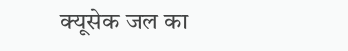क्यूसेक जल का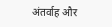अंतर्वाह और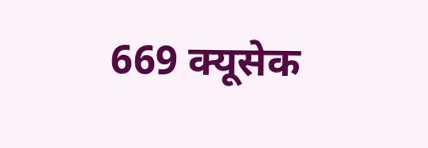669 क्यूसेक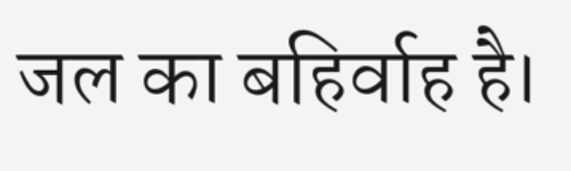जल का बहिर्वाह है।